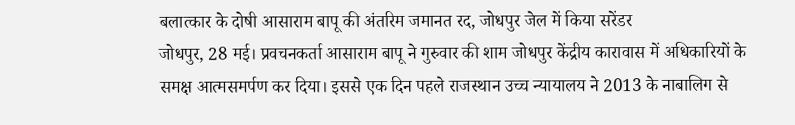बलात्कार के दोषी आसाराम बापू की अंतरिम जमानत रद, जोधपुर जेल में किया सरेंडर
जोधपुर, 28 मई। प्रवचनकर्ता आसाराम बापू ने गुरुवार की शाम जोधपुर केंद्रीय कारावास में अधिकारियों के समक्ष आत्मसमर्पण कर दिया। इससे एक दिन पहले राजस्थान उच्च न्यायालय ने 2013 के नाबालिग से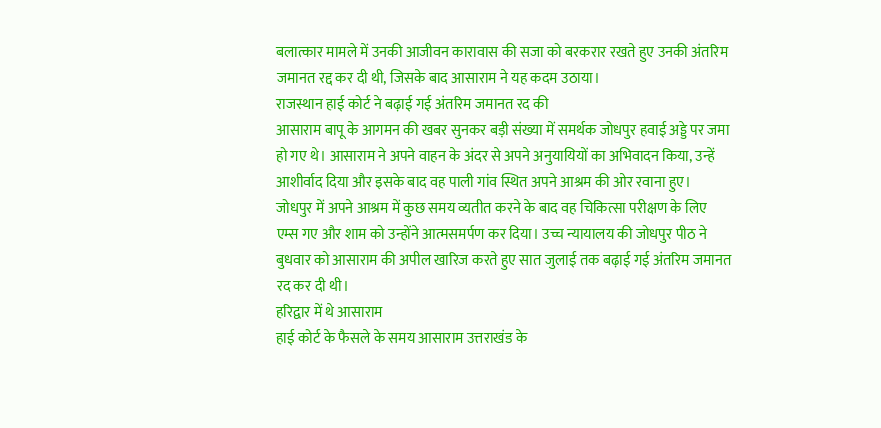बलात्कार मामले में उनकी आजीवन कारावास की सजा को बरकरार रखते हुए उनकी अंतरिम जमानत रद्द कर दी थी, जिसके बाद आसाराम ने यह कदम उठाया।
राजस्थान हाई कोर्ट ने बढ़ाई गई अंतरिम जमानत रद की
आसाराम बापू के आगमन की खबर सुनकर बड़ी संख्या में समर्थक जोधपुर हवाई अड्डे पर जमा हो गए थे। आसाराम ने अपने वाहन के अंदर से अपने अनुयायियों का अभिवादन किया, उन्हें आशीर्वाद दिया और इसके बाद वह पाली गांव स्थित अपने आश्रम की ओर रवाना हुए।
जोधपुर में अपने आश्रम में कुछ समय व्यतीत करने के बाद वह चिकित्सा परीक्षण के लिए एम्स गए और शाम को उन्होंने आत्मसमर्पण कर दिया। उच्च न्यायालय की जोधपुर पीठ ने बुधवार को आसाराम की अपील खारिज करते हुए सात जुलाई तक बढ़ाई गई अंतरिम जमानत रद कर दी थी।
हरिद्वार में थे आसाराम
हाई कोर्ट के फैसले के समय आसाराम उत्तराखंड के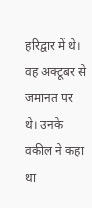हरिद्वार में थे। वह अक्टूबर से जमानत पर थे। उनके वकील ने कहा था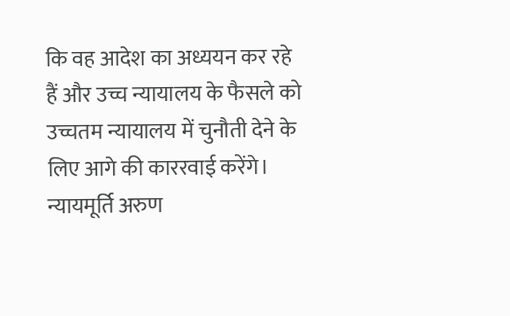कि वह आदेश का अध्ययन कर रहे हैं और उच्च न्यायालय के फैसले को उच्चतम न्यायालय में चुनौती देने के लिए आगे की काररवाई करेंगे। न्यायमूर्ति अरुण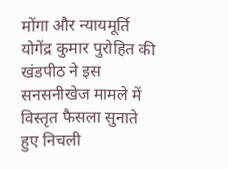मोंगा और न्यायमूर्ति योगेंद्र कुमार पुरोहित की खंडपीठ ने इस सनसनीखेज मामले में विस्तृत फैसला सुनाते हुए निचली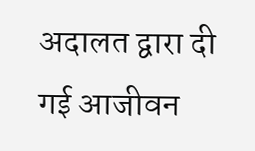अदालत द्वारा दी गई आजीवन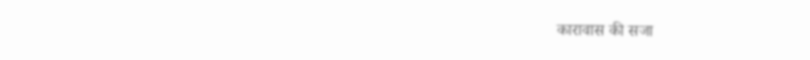कारावास की सजा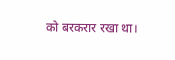को बरकरार रखा था।